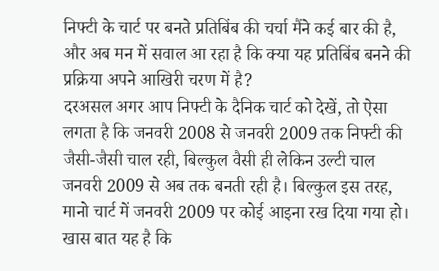निफ्टी के चार्ट पर बनते प्रतिबिंब की चर्चा मैंने कई बार की है, और अब मन में सवाल आ रहा है कि क्या यह प्रतिबिंब बनने की प्रक्रिया अपने आखिरी चरण में है?
दरअसल अगर आप निफ्टी के दैनिक चार्ट को देखें, तो ऐसा लगता है कि जनवरी 2008 से जनवरी 2009 तक निफ्टी की जैसी-जैसी चाल रही, बिल्कुल वैसी ही लेकिन उल्टी चाल जनवरी 2009 से अब तक बनती रही है। बिल्कुल इस तरह, मानो चार्ट में जनवरी 2009 पर कोई आइना रख दिया गया हो।
खास बात यह है कि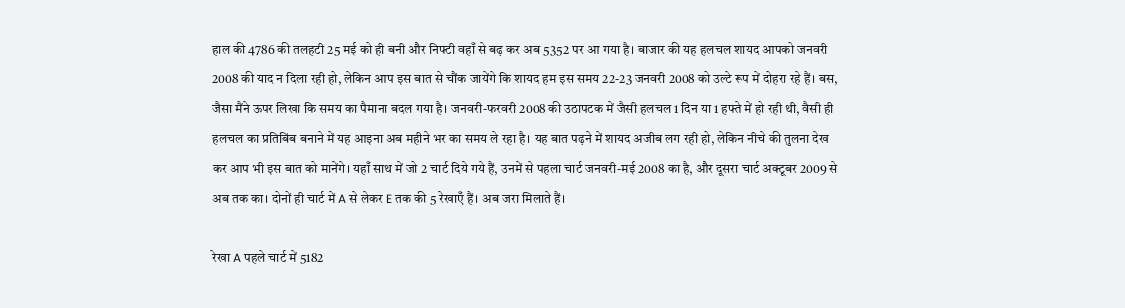हाल की 4786 की तलहटी 25 मई को ही बनी और निफ्टी वहाँ से बढ़ कर अब 5352 पर आ गया है। बाजार की यह हलचल शायद आपको जनवरी 2008 की याद न दिला रही हो, लेकिन आप इस बात से चौंक जायेंगे कि शायद हम इस समय 22-23 जनवरी 2008 को उल्टे रूप में दोहरा रहे हैं। बस, जैसा मैंने ऊपर लिखा कि समय का पैमाना बदल गया है। जनवरी-फरवरी 2008 की उठापटक में जैसी हलचल 1 दिन या 1 हफ्ते में हो रही थी, वैसी ही हलचल का प्रतिबिंब बनाने में यह आइना अब महीने भर का समय ले रहा है। यह बात पढ़ने में शायद अजीब लग रही हो, लेकिन नीचे की तुलना देख कर आप भी इस बात को मानेंगे। यहाँ साथ में जो 2 चार्ट दिये गये हैं, उनमें से पहला चार्ट जनवरी-मई 2008 का है, और दूसरा चार्ट अक्टूबर 2009 से अब तक का। दोनों ही चार्ट में A से लेकर E तक की 5 रेखाएँ हैं। अब जरा मिलाते हैं।

रेखा A पहले चार्ट में 5182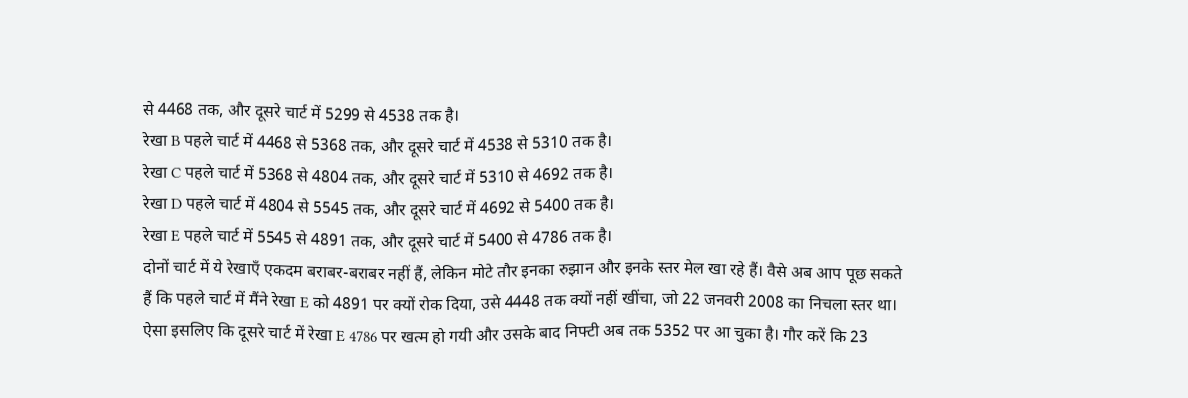से 4468 तक, और दूसरे चार्ट में 5299 से 4538 तक है।
रेखा B पहले चार्ट में 4468 से 5368 तक, और दूसरे चार्ट में 4538 से 5310 तक है।
रेखा C पहले चार्ट में 5368 से 4804 तक, और दूसरे चार्ट में 5310 से 4692 तक है।
रेखा D पहले चार्ट में 4804 से 5545 तक, और दूसरे चार्ट में 4692 से 5400 तक है।
रेखा E पहले चार्ट में 5545 से 4891 तक, और दूसरे चार्ट में 5400 से 4786 तक है।
दोनों चार्ट में ये रेखाएँ एकदम बराबर-बराबर नहीं हैं, लेकिन मोटे तौर इनका रुझान और इनके स्तर मेल खा रहे हैं। वैसे अब आप पूछ सकते हैं कि पहले चार्ट में मैंने रेखा E को 4891 पर क्यों रोक दिया, उसे 4448 तक क्यों नहीं खींचा, जो 22 जनवरी 2008 का निचला स्तर था। ऐसा इसलिए कि दूसरे चार्ट में रेखा E 4786 पर खत्म हो गयी और उसके बाद निफ्टी अब तक 5352 पर आ चुका है। गौर करें कि 23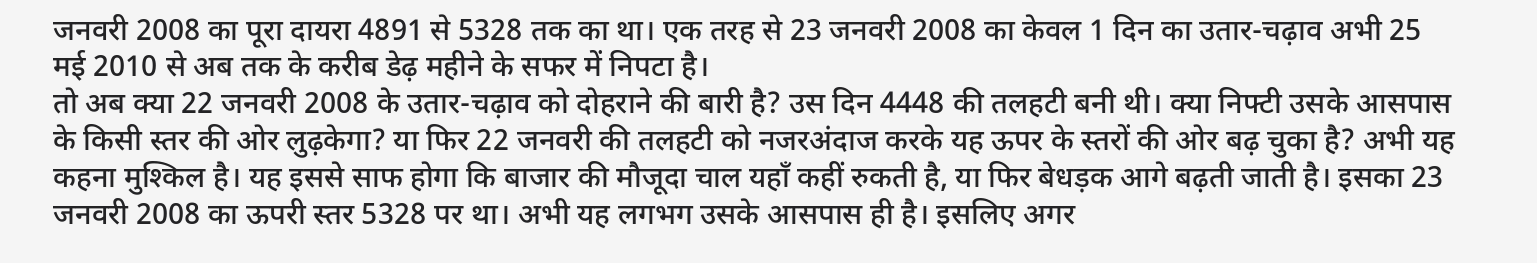जनवरी 2008 का पूरा दायरा 4891 से 5328 तक का था। एक तरह से 23 जनवरी 2008 का केवल 1 दिन का उतार-चढ़ाव अभी 25 मई 2010 से अब तक के करीब डेढ़ महीने के सफर में निपटा है।
तो अब क्या 22 जनवरी 2008 के उतार-चढ़ाव को दोहराने की बारी है? उस दिन 4448 की तलहटी बनी थी। क्या निफ्टी उसके आसपास के किसी स्तर की ओर लुढ़केगा? या फिर 22 जनवरी की तलहटी को नजरअंदाज करके यह ऊपर के स्तरों की ओर बढ़ चुका है? अभी यह कहना मुश्किल है। यह इससे साफ होगा कि बाजार की मौजूदा चाल यहाँ कहीं रुकती है, या फिर बेधड़क आगे बढ़ती जाती है। इसका 23 जनवरी 2008 का ऊपरी स्तर 5328 पर था। अभी यह लगभग उसके आसपास ही है। इसलिए अगर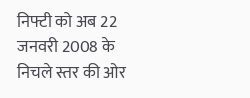निफ्टी को अब 22 जनवरी 2008 के निचले स्तर की ओर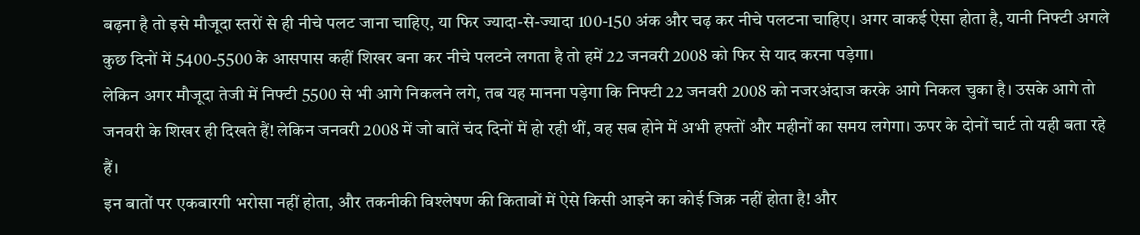बढ़ना है तो इसे मौजूदा स्तरों से ही नीचे पलट जाना चाहिए, या फिर ज्यादा-से-ज्यादा 100-150 अंक और चढ़ कर नीचे पलटना चाहिए। अगर वाकई ऐसा होता है, यानी निफ्टी अगले कुछ दिनों में 5400-5500 के आसपास कहीं शिखर बना कर नीचे पलटने लगता है तो हमें 22 जनवरी 2008 को फिर से याद करना पड़ेगा।
लेकिन अगर मौजूदा तेजी में निफ्टी 5500 से भी आगे निकलने लगे, तब यह मानना पड़ेगा कि निफ्टी 22 जनवरी 2008 को नजरअंदाज करके आगे निकल चुका है। उसके आगे तो जनवरी के शिखर ही दिखते हैं! लेकिन जनवरी 2008 में जो बातें चंद दिनों में हो रही थीं, वह सब होने में अभी हफ्तों और महीनों का समय लगेगा। ऊपर के दोनों चार्ट तो यही बता रहे हैं।
इन बातों पर एकबारगी भरोसा नहीं होता, और तकनीकी विश्लेषण की किताबों में ऐसे किसी आइने का कोई जिक्र नहीं होता है! और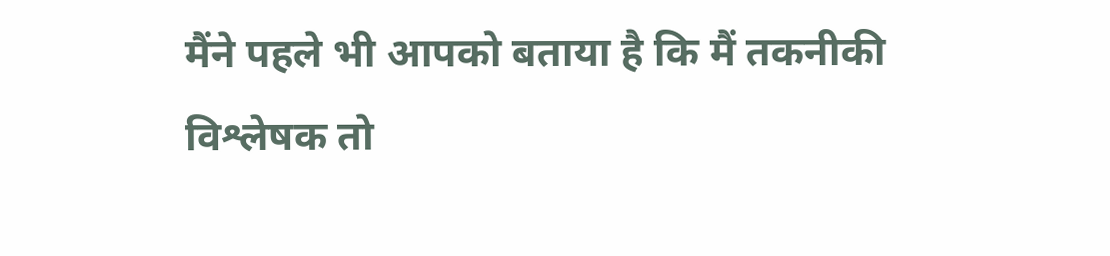मैंने पहले भी आपको बताया है कि मैं तकनीकी विश्लेषक तो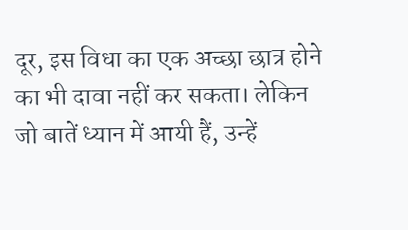दूर, इस विधा का एक अच्छा छात्र होने का भी दावा नहीं कर सकता। लेकिन जो बातें ध्यान में आयी हैं, उन्हें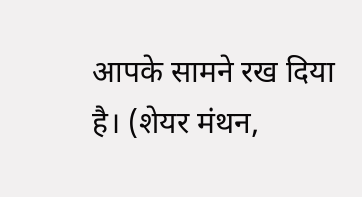आपके सामने रख दिया है। (शेयर मंथन,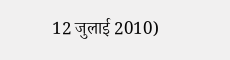12 जुलाई 2010)